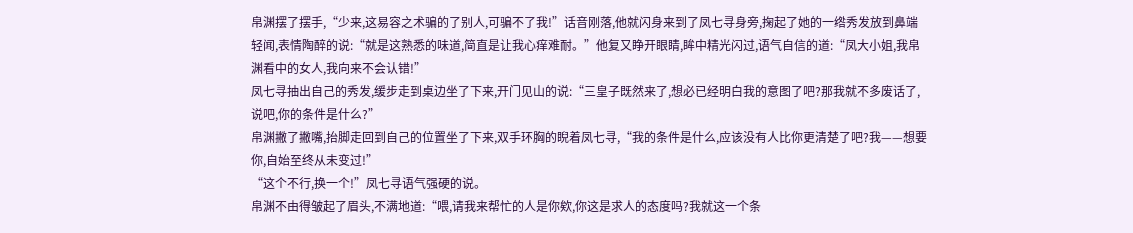帛渊摆了摆手,“少来,这易容之术骗的了别人,可骗不了我!”话音刚落,他就闪身来到了凤七寻身旁,掬起了她的一绺秀发放到鼻端轻闻,表情陶醉的说:“就是这熟悉的味道,简直是让我心痒难耐。”他复又睁开眼睛,眸中精光闪过,语气自信的道:“凤大小姐,我帛渊看中的女人,我向来不会认错!”
凤七寻抽出自己的秀发,缓步走到桌边坐了下来,开门见山的说:“三皇子既然来了,想必已经明白我的意图了吧?那我就不多废话了,说吧,你的条件是什么?”
帛渊撇了撇嘴,抬脚走回到自己的位置坐了下来,双手环胸的睨着凤七寻,“我的条件是什么,应该没有人比你更清楚了吧?我——想要你,自始至终从未变过!”
“这个不行,换一个!”凤七寻语气强硬的说。
帛渊不由得皱起了眉头,不满地道:“喂,请我来帮忙的人是你欸,你这是求人的态度吗?我就这一个条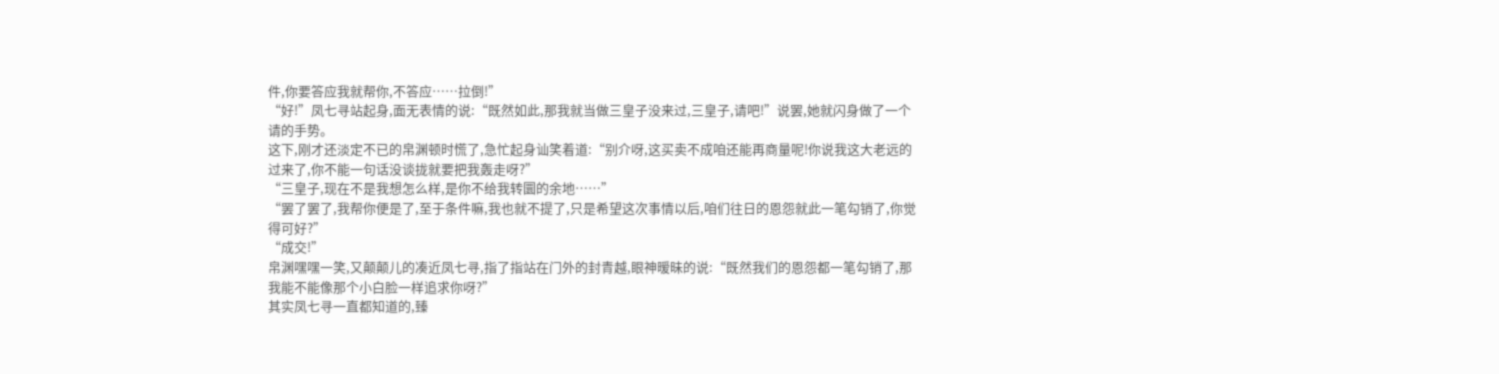件,你要答应我就帮你,不答应……拉倒!”
“好!”凤七寻站起身,面无表情的说:“既然如此,那我就当做三皇子没来过,三皇子,请吧!”说罢,她就闪身做了一个请的手势。
这下,刚才还淡定不已的帛渊顿时慌了,急忙起身讪笑着道:“别介呀,这买卖不成咱还能再商量呢!你说我这大老远的过来了,你不能一句话没谈拢就要把我轰走呀?”
“三皇子,现在不是我想怎么样,是你不给我转圜的余地……”
“罢了罢了,我帮你便是了,至于条件嘛,我也就不提了,只是希望这次事情以后,咱们往日的恩怨就此一笔勾销了,你觉得可好?”
“成交!”
帛渊嘿嘿一笑,又颠颠儿的凑近凤七寻,指了指站在门外的封青越,眼神暧昧的说:“既然我们的恩怨都一笔勾销了,那我能不能像那个小白脸一样追求你呀?”
其实凤七寻一直都知道的,臻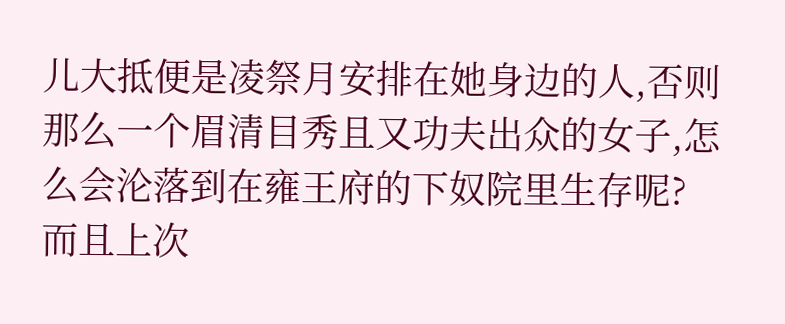儿大抵便是凌祭月安排在她身边的人,否则那么一个眉清目秀且又功夫出众的女子,怎么会沦落到在雍王府的下奴院里生存呢?而且上次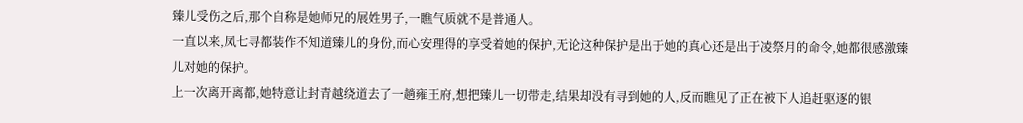臻儿受伤之后,那个自称是她师兄的展姓男子,一瞧气质就不是普通人。
一直以来,凤七寻都装作不知道臻儿的身份,而心安理得的享受着她的保护,无论这种保护是出于她的真心还是出于凌祭月的命令,她都很感激臻儿对她的保护。
上一次离开离都,她特意让封青越绕道去了一趟雍王府,想把臻儿一切带走,结果却没有寻到她的人,反而瞧见了正在被下人追赶驱逐的银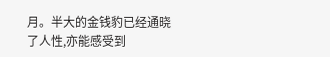月。半大的金钱豹已经通晓了人性,亦能感受到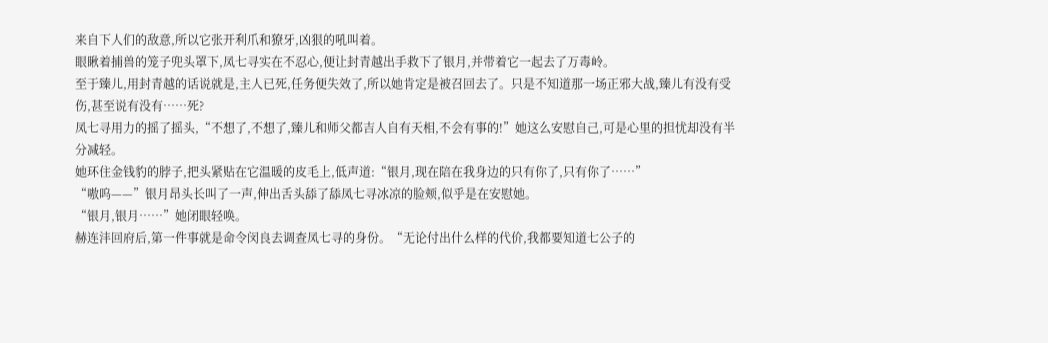来自下人们的敌意,所以它张开利爪和獠牙,凶狠的吼叫着。
眼瞅着捕兽的笼子兜头罩下,凤七寻实在不忍心,便让封青越出手救下了银月,并带着它一起去了万毒岭。
至于臻儿,用封青越的话说就是,主人已死,任务便失效了,所以她肯定是被召回去了。只是不知道那一场正邪大战,臻儿有没有受伤,甚至说有没有……死?
凤七寻用力的摇了摇头,“不想了,不想了,臻儿和师父都吉人自有天相,不会有事的!”她这么安慰自己,可是心里的担忧却没有半分减轻。
她环住金钱豹的脖子,把头紧贴在它温暖的皮毛上,低声道:“银月,现在陪在我身边的只有你了,只有你了……”
“嗷呜——”银月昂头长叫了一声,伸出舌头舔了舔凤七寻冰凉的脸颊,似乎是在安慰她。
“银月,银月……”她闭眼轻唤。
赫连沣回府后,第一件事就是命令闵良去调查凤七寻的身份。“无论付出什么样的代价,我都要知道七公子的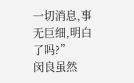一切消息,事无巨细,明白了吗?”
闵良虽然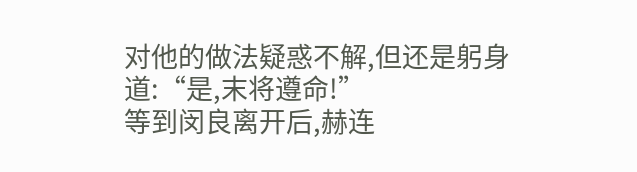对他的做法疑惑不解,但还是躬身道:“是,末将遵命!”
等到闵良离开后,赫连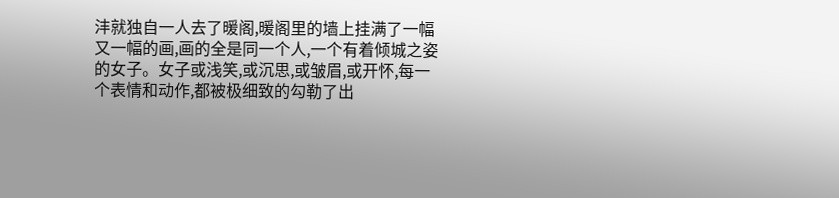沣就独自一人去了暖阁,暖阁里的墙上挂满了一幅又一幅的画,画的全是同一个人,一个有着倾城之姿的女子。女子或浅笑,或沉思,或皱眉,或开怀,每一个表情和动作,都被极细致的勾勒了出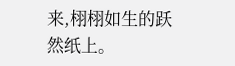来,栩栩如生的跃然纸上。